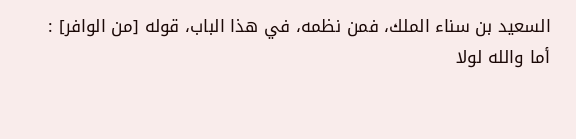السعيد بن سناء الملك، فمن نظمه، في هذا الباب، قوله [من الوافر] :
أما والله لولا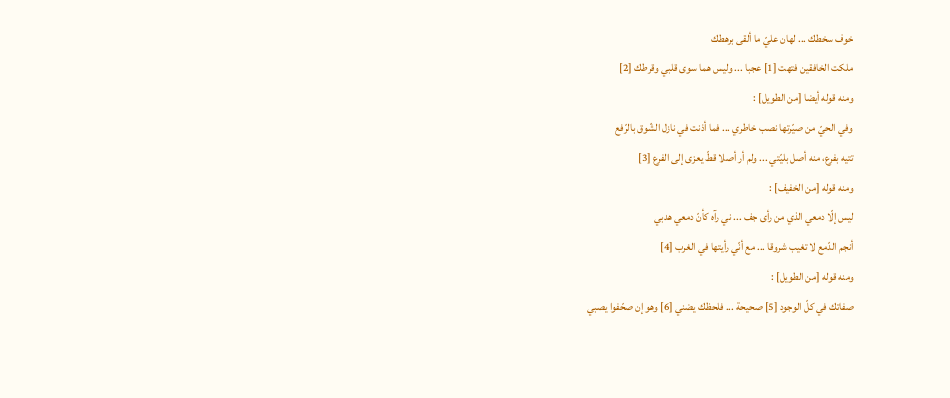خوف سخطك ... لهان عليّ ما ألقى برهطك
ملكت الخافقين فتهت [1] عجبا ... وليس هما سوى قلبي وقرطك [2]
ومنه قوله أيضا [من الطويل] :
وفي الحيّ من صيّرتها نصب خاطري ... فما أذنت في نازل الشّوق بالرّفع
تتيه بفرع، منه أصل بليّتي ... ولم أر أصلا قطّ يعزى إلى الفرع [3]
ومنه قوله [من الخفيف] :
ليس إلّا دمعي الذي من رأى جف ... ني رآه كأنّ دمعي هدبي
أنجم الدّمع لا تغيب شروقا ... مع أنّي رأيتها في الغرب [4]
ومنه قوله [من الطويل] :
صفاتك في كلّ الوجود [5] صحيحة ... فلحظك يضني [6] وهو إن صحّفوا يصبي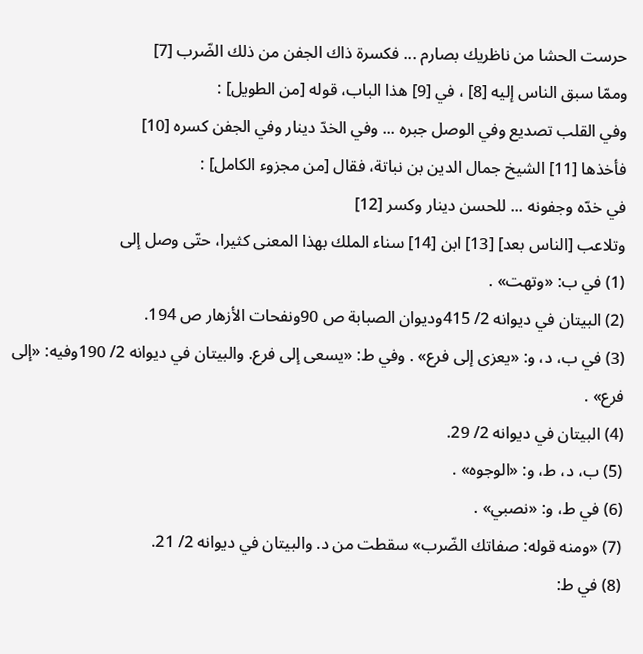حرست الحشا من ناظريك بصارم ... فكسرة ذاك الجفن من ذلك الضّرب [7]
وممّا سبق الناس إليه [8] ، في [9] هذا الباب، قوله [من الطويل] :
وفي القلب تصديع وفي الوصل جبره ... وفي الخدّ دينار وفي الجفن كسره [10]
فأخذها [11] الشيخ جمال الدين بن نباتة، فقال [من مجزوء الكامل] :
في خدّه وجفونه ... للحسن دينار وكسر [12]
وتلاعب [الناس بعد] [13] ابن [14] سناء الملك بهذا المعنى كثيرا، حتّى وصل إلى
(1) في ب: «وتهت» .
(2) البيتان في ديوانه 2/ 415وديوان الصبابة ص 90ونفحات الأزهار ص 194.
(3) في ب، د، و: «يعزى إلى فرع» . وفي ط: «يسعى إلى فرع. والبيتان في ديوانه 2/ 190وفيه: «إلى فرع» .
(4) البيتان في ديوانه 2/ 29.
(5) ب، د، ط، و: «الوجوه» .
(6) في ط، و: «نصبي» .
(7) «ومنه قوله: صفاتك الضّرب» سقطت من د. والبيتان في ديوانه 2/ 21.
(8) في ط: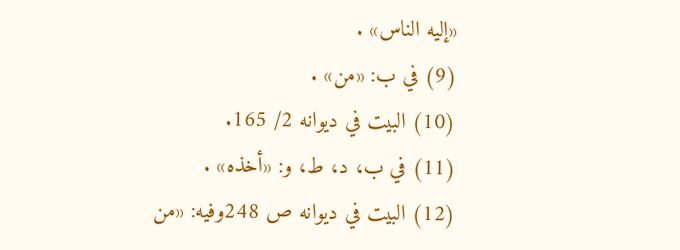«إليه الناس» .
(9) في ب: «من» .
(10) البيت في ديوانه 2/ 165.
(11) في ب، د، ط، و: «أخذه» .
(12) البيت في ديوانه ص 248وفيه: «من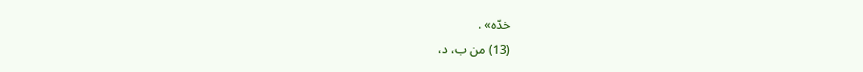خدّه» .
(13) من ب، د،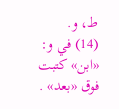ط، و.
(14) في و: «ابن» كتبت فوق «بعد» .